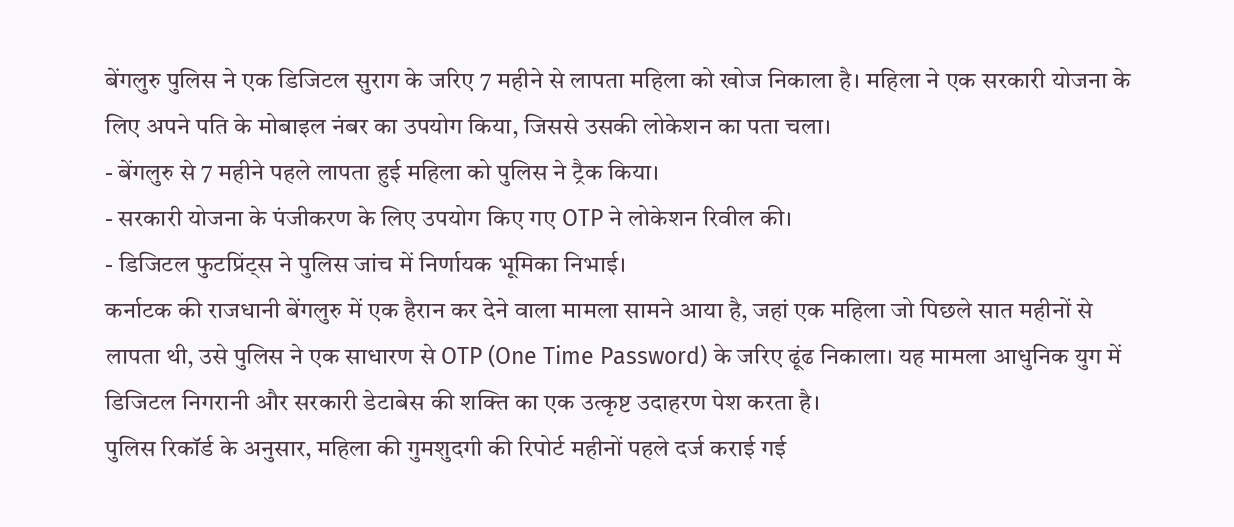बेंगलुरु पुलिस ने एक डिजिटल सुराग के जरिए 7 महीने से लापता महिला को खोज निकाला है। महिला ने एक सरकारी योजना के लिए अपने पति के मोबाइल नंबर का उपयोग किया, जिससे उसकी लोकेशन का पता चला।
- बेंगलुरु से 7 महीने पहले लापता हुई महिला को पुलिस ने ट्रैक किया।
- सरकारी योजना के पंजीकरण के लिए उपयोग किए गए OTP ने लोकेशन रिवील की।
- डिजिटल फुटप्रिंट्स ने पुलिस जांच में निर्णायक भूमिका निभाई।
कर्नाटक की राजधानी बेंगलुरु में एक हैरान कर देने वाला मामला सामने आया है, जहां एक महिला जो पिछले सात महीनों से लापता थी, उसे पुलिस ने एक साधारण से OTP (One Time Password) के जरिए ढूंढ निकाला। यह मामला आधुनिक युग में डिजिटल निगरानी और सरकारी डेटाबेस की शक्ति का एक उत्कृष्ट उदाहरण पेश करता है।
पुलिस रिकॉर्ड के अनुसार, महिला की गुमशुदगी की रिपोर्ट महीनों पहले दर्ज कराई गई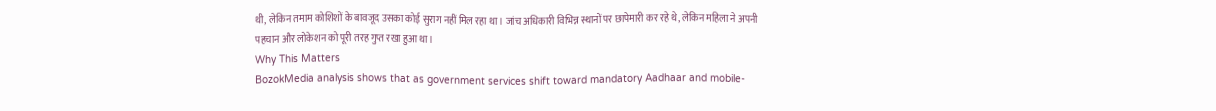थी, लेकिन तमाम कोशिशों के बावजूद उसका कोई सुराग नहीं मिल रहा था। जांच अधिकारी विभिन्न स्थानों पर छापेमारी कर रहे थे, लेकिन महिला ने अपनी पहचान और लोकेशन को पूरी तरह गुप्त रखा हुआ था।
Why This Matters
BozokMedia analysis shows that as government services shift toward mandatory Aadhaar and mobile-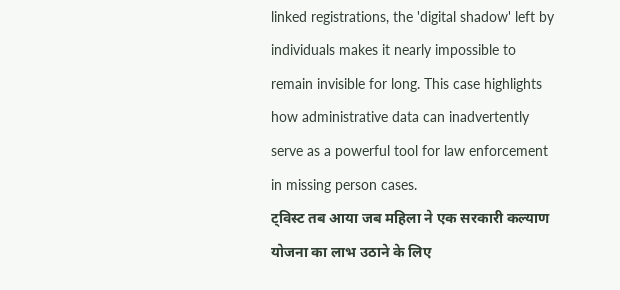linked registrations, the 'digital shadow' left by individuals makes it nearly impossible to remain invisible for long. This case highlights how administrative data can inadvertently serve as a powerful tool for law enforcement in missing person cases.
ट्विस्ट तब आया जब महिला ने एक सरकारी कल्याण योजना का लाभ उठाने के लिए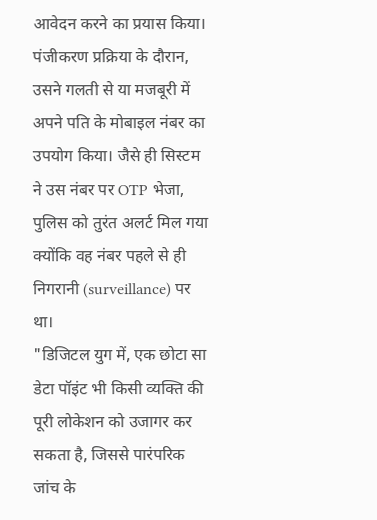आवेदन करने का प्रयास किया। पंजीकरण प्रक्रिया के दौरान, उसने गलती से या मजबूरी में अपने पति के मोबाइल नंबर का उपयोग किया। जैसे ही सिस्टम ने उस नंबर पर OTP भेजा, पुलिस को तुरंत अलर्ट मिल गया क्योंकि वह नंबर पहले से ही निगरानी (surveillance) पर था।
"डिजिटल युग में, एक छोटा सा डेटा पॉइंट भी किसी व्यक्ति की पूरी लोकेशन को उजागर कर सकता है, जिससे पारंपरिक जांच के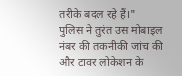तरीके बदल रहे हैं।"
पुलिस ने तुरंत उस मोबाइल नंबर की तकनीकी जांच की और टावर लोकेशन के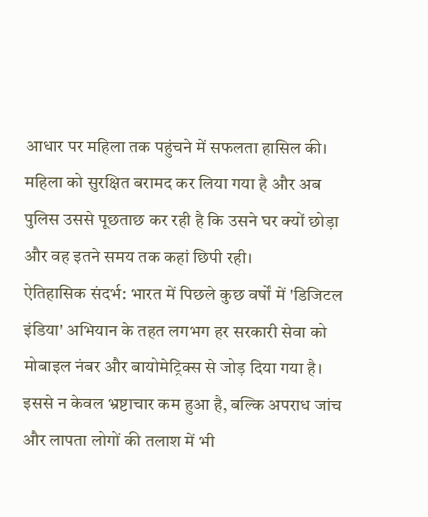आधार पर महिला तक पहुंचने में सफलता हासिल की। महिला को सुरक्षित बरामद कर लिया गया है और अब पुलिस उससे पूछताछ कर रही है कि उसने घर क्यों छोड़ा और वह इतने समय तक कहां छिपी रही।
ऐतिहासिक संदर्भ: भारत में पिछले कुछ वर्षों में 'डिजिटल इंडिया' अभियान के तहत लगभग हर सरकारी सेवा को मोबाइल नंबर और बायोमेट्रिक्स से जोड़ दिया गया है। इससे न केवल भ्रष्टाचार कम हुआ है, बल्कि अपराध जांच और लापता लोगों की तलाश में भी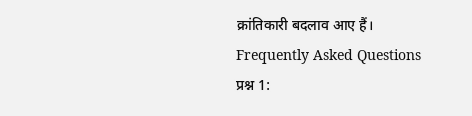क्रांतिकारी बदलाव आए हैं।
Frequently Asked Questions
प्रश्न 1: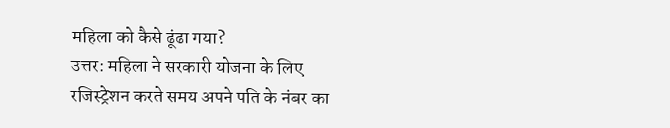महिला को कैसे ढूंढा गया?
उत्तर: महिला ने सरकारी योजना के लिए रजिस्ट्रेशन करते समय अपने पति के नंबर का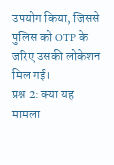उपयोग किया, जिससे पुलिस को OTP के जरिए उसकी लोकेशन मिल गई।
प्रश्न 2: क्या यह मामला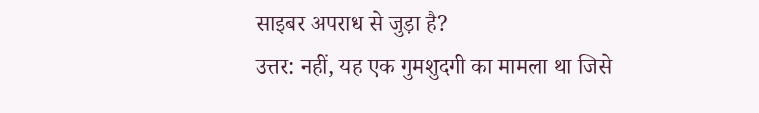साइबर अपराध से जुड़ा है?
उत्तर: नहीं, यह एक गुमशुदगी का मामला था जिसे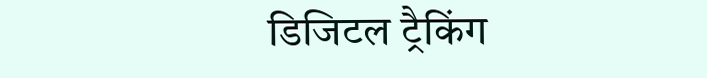डिजिटल ट्रैकिंग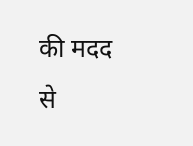की मदद से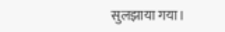सुलझाया गया।